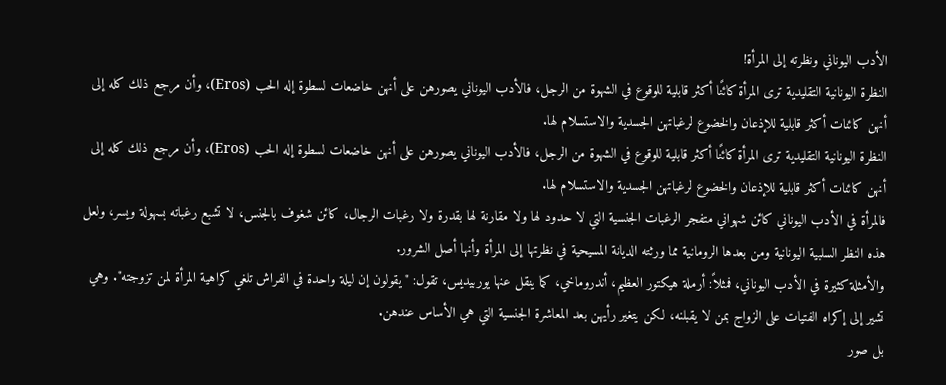الأدب اليوناني ونظرته إلى المرأة!
النظرة اليونانية التقليدية ترى المرأة كائنًا أكثر قابلية للوقوع في الشهوة من الرجل، فالأدب اليوناني يصورهن على أنهن خاضعات لسطوة إله الحب (Eros)، وأن مرجع ذلك كله إلى أنهن كائنات أكثر قابلية للإذعان والخضوع لرغباتهن الجسدية والاستسلام لها.
النظرة اليونانية التقليدية ترى المرأة كائنًا أكثر قابلية للوقوع في الشهوة من الرجل، فالأدب اليوناني يصورهن على أنهن خاضعات لسطوة إله الحب (Eros)، وأن مرجع ذلك كله إلى أنهن كائنات أكثر قابلية للإذعان والخضوع لرغباتهن الجسدية والاستسلام لها.
فالمرأة في الأدب اليوناني كائن شهواني متفجر الرغبات الجنسية التي لا حدود لها ولا مقارنة لها بقدرة ولا رغبات الرجال، كائن شغوف بالجنس، لا تشبع رغباته بسهولة ويسر، ولعل هذه النظر السلبية اليونانية ومن بعدها الرومانية مما ورثته الديانة المسيحية في نظرتها إلى المرأة وأنها أصل الشرور.
والأمثلة كثيرة في الأدب اليوناني، فمثلاً: أرملة هيكتور العظيم، أندروماخي، كما ينقل عنها يوربيديس، تقول: "يقولون إن ليلة واحدة في الفراش تلغي كراهية المرأة لمن تزوجته". وهي تشير إلى إكراه الفتيات على الزواج بمن لا يقبلنه، لكن يتغير رأيهن بعد المعاشرة الجنسية التي هي الأساس عندهن.
بل صور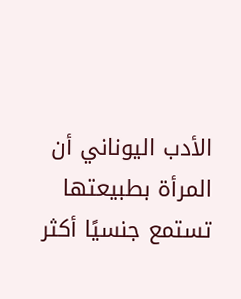الأدب اليوناني أن المرأة بطبيعتها تستمع جنسيًا أكثر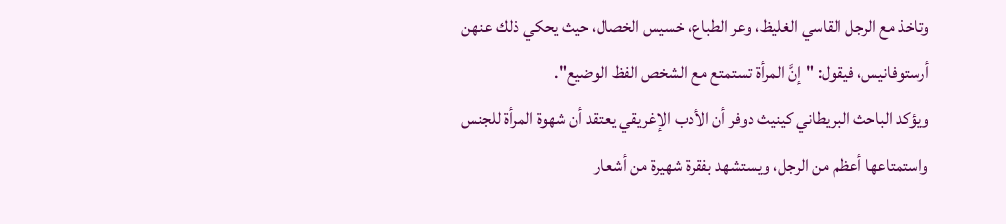وتاخذ مع الرجل القاسي الغليظ، وعر الطباع، خسيس الخصال، حيث يحكي ذلك عنهن أرستوفانيس، فيقول: "إنَّ المرأة تستمتع مع الشخص الفظ الوضيع".
ويؤكد الباحث البريطاني كينيث دوفر أن الأدب الإغريقي يعتقد أن شهوة المرأة للجنس واستمتاعها أعظم من الرجل، ويستشهد بفقرة شهيرة من أشعار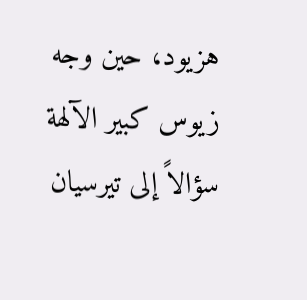هزيود، حين وجه زيوس كبير الآلهة سؤالاً إلى تيرسيان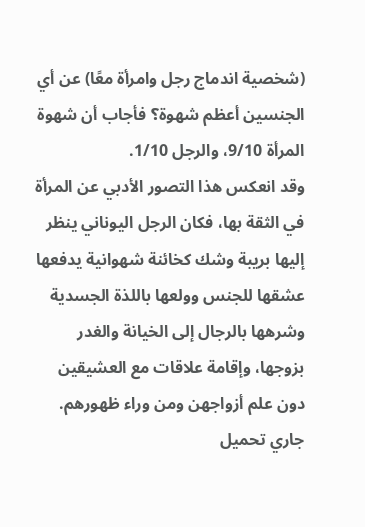(شخصية اندماج رجل وامرأة معًا) عن أي الجنسين أعظم شهوة؟ فأجاب أن شهوة المرأة 9/10، والرجل 1/10.
وقد انعكس هذا التصور الأدبي عن المرأة في الثقة بها، فكان الرجل اليوناني ينظر إليها بريبة وشك كخائنة شهوانية يدفعها عشقها للجنس وولعها باللذة الجسدية وشرهها بالرجال إلى الخيانة والغدر بزوجها، وإقامة علاقات مع العشيقين دون علم أزواجهن ومن وراء ظهورهم.
جاري تحميل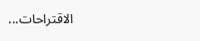الاقتراحات...